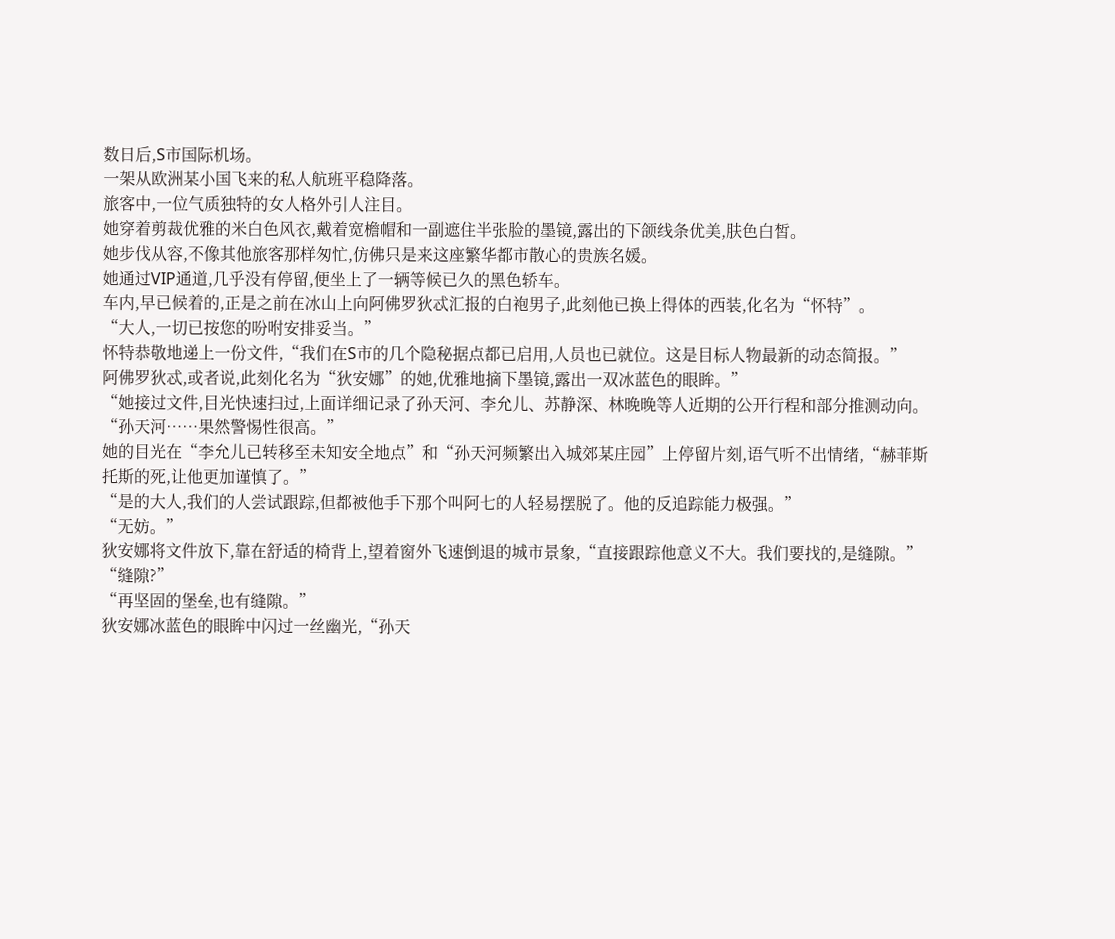数日后,S市国际机场。
一架从欧洲某小国飞来的私人航班平稳降落。
旅客中,一位气质独特的女人格外引人注目。
她穿着剪裁优雅的米白色风衣,戴着宽檐帽和一副遮住半张脸的墨镜,露出的下颌线条优美,肤色白皙。
她步伐从容,不像其他旅客那样匆忙,仿佛只是来这座繁华都市散心的贵族名媛。
她通过VIP通道,几乎没有停留,便坐上了一辆等候已久的黑色轿车。
车内,早已候着的,正是之前在冰山上向阿佛罗狄忒汇报的白袍男子,此刻他已换上得体的西装,化名为“怀特”。
“大人,一切已按您的吩咐安排妥当。”
怀特恭敬地递上一份文件,“我们在S市的几个隐秘据点都已启用,人员也已就位。这是目标人物最新的动态简报。”
阿佛罗狄忒,或者说,此刻化名为“狄安娜”的她,优雅地摘下墨镜,露出一双冰蓝色的眼眸。”
“她接过文件,目光快速扫过,上面详细记录了孙天河、李允儿、苏静深、林晚晚等人近期的公开行程和部分推测动向。
“孙天河……果然警惕性很高。”
她的目光在“李允儿已转移至未知安全地点”和“孙天河频繁出入城郊某庄园”上停留片刻,语气听不出情绪,“赫菲斯托斯的死,让他更加谨慎了。”
“是的大人,我们的人尝试跟踪,但都被他手下那个叫阿七的人轻易摆脱了。他的反追踪能力极强。”
“无妨。”
狄安娜将文件放下,靠在舒适的椅背上,望着窗外飞速倒退的城市景象,“直接跟踪他意义不大。我们要找的,是缝隙。”
“缝隙?”
“再坚固的堡垒,也有缝隙。”
狄安娜冰蓝色的眼眸中闪过一丝幽光,“孙天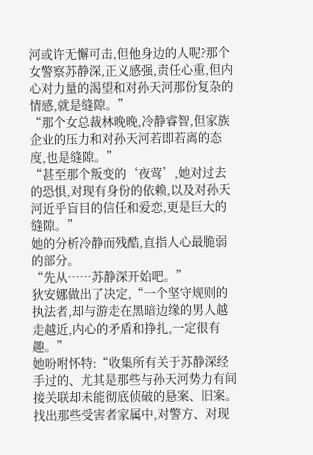河或许无懈可击,但他身边的人呢?那个女警察苏静深,正义感强,责任心重,但内心对力量的渴望和对孙天河那份复杂的情感,就是缝隙。”
“那个女总裁林晚晚,冷静睿智,但家族企业的压力和对孙天河若即若离的态度,也是缝隙。”
“甚至那个叛变的‘夜莺’,她对过去的恐惧,对现有身份的依赖,以及对孙天河近乎盲目的信任和爱恋,更是巨大的缝隙。”
她的分析冷静而残酷,直指人心最脆弱的部分。
“先从……苏静深开始吧。”
狄安娜做出了决定,“一个坚守规则的执法者,却与游走在黑暗边缘的男人越走越近,内心的矛盾和挣扎,一定很有趣。”
她吩咐怀特:“收集所有关于苏静深经手过的、尤其是那些与孙天河势力有间接关联却未能彻底侦破的悬案、旧案。找出那些受害者家属中,对警方、对现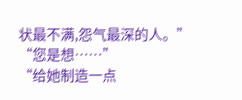状最不满,怨气最深的人。”
“您是想……”
“给她制造一点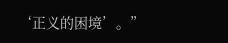‘正义的困境’。”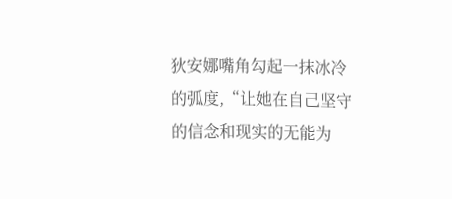狄安娜嘴角勾起一抹冰冷的弧度,“让她在自己坚守的信念和现实的无能为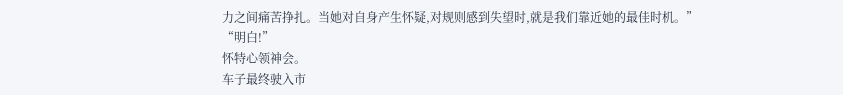力之间痛苦挣扎。当她对自身产生怀疑,对规则感到失望时,就是我们靠近她的最佳时机。”
“明白!”
怀特心领神会。
车子最终驶入市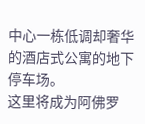中心一栋低调却奢华的酒店式公寓的地下停车场。
这里将成为阿佛罗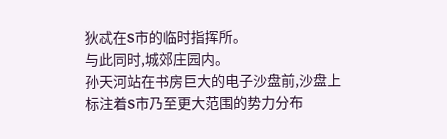狄忒在S市的临时指挥所。
与此同时,城郊庄园内。
孙天河站在书房巨大的电子沙盘前,沙盘上标注着S市乃至更大范围的势力分布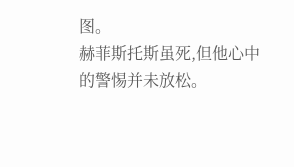图。
赫菲斯托斯虽死,但他心中的警惕并未放松。